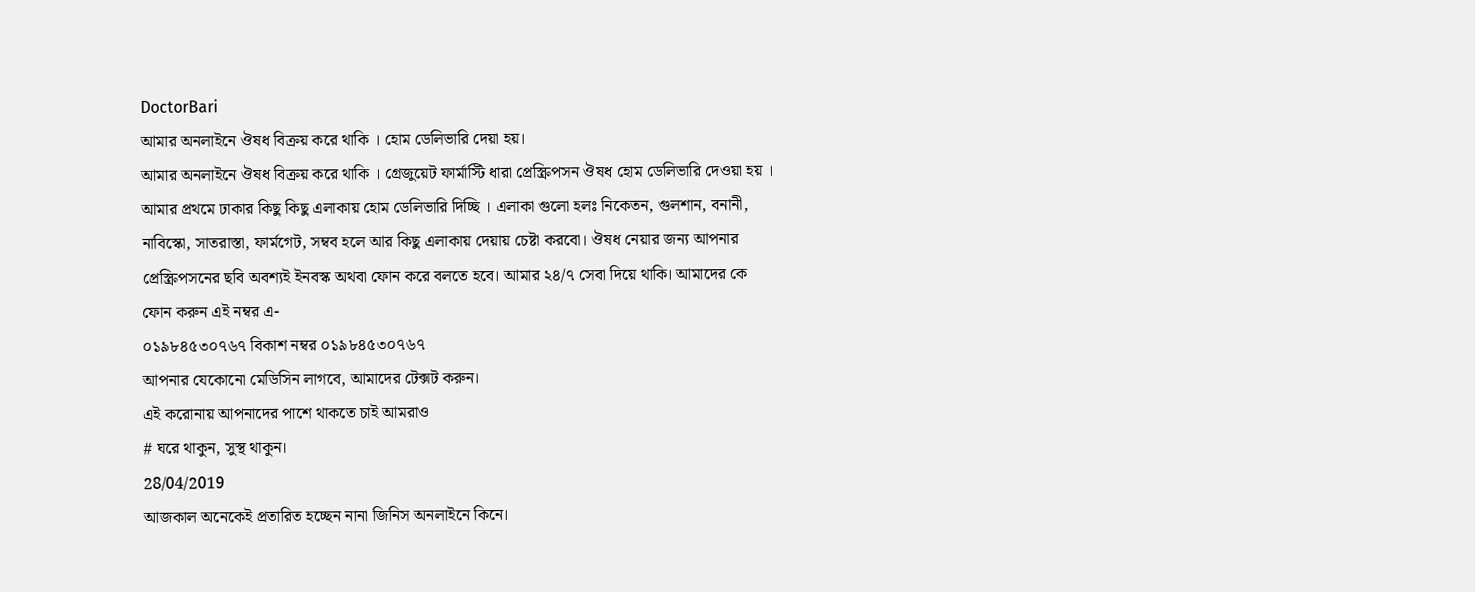DoctorBari
আমার অনলাইনে ঔষধ বিক্রয় করে থাকি । হোম ডেলিভারি দেয়া হয়।
আমার অনলাইনে ঔষধ বিক্রয় করে থাকি । গ্রেজুয়েট ফার্মাস্টি ধারা প্রেস্ক্রিপসন ঔষধ হোম ডেলিভারি দেওয়া হয় । আমার প্রথমে ঢাকার কিছু কিছু এলাকায় হোম ডেলিভারি দিচ্ছি । এলাকা গুলো হলঃ নিকেতন, গুলশান, বনানী, নাবিস্কো, সাতরাস্তা, ফার্মগেট, সম্বব হলে আর কিছু এলাকায় দেয়ায় চেষ্টা করবো। ঔষধ নেয়ার জন্য আপনার প্রেস্ক্রিপসনের ছবি অবশ্যই ইনবস্ক অথবা ফোন করে বলতে হবে। আমার ২৪/৭ সেবা দিয়ে থাকি। আমাদের কে ফোন করুন এই নম্বর এ-
০১৯৮৪৫৩০৭৬৭ বিকাশ নম্বর ০১৯৮৪৫৩০৭৬৭
আপনার যেকোনো মেডিসিন লাগবে, আমাদের টেক্সট করুন।
এই করোনায় আপনাদের পাশে থাকতে চাই আমরাও
# ঘরে থাকুন, সুস্থ থাকুন।
28/04/2019
আজকাল অনেকেই প্রতারিত হচ্ছেন নানা জিনিস অনলাইনে কিনে।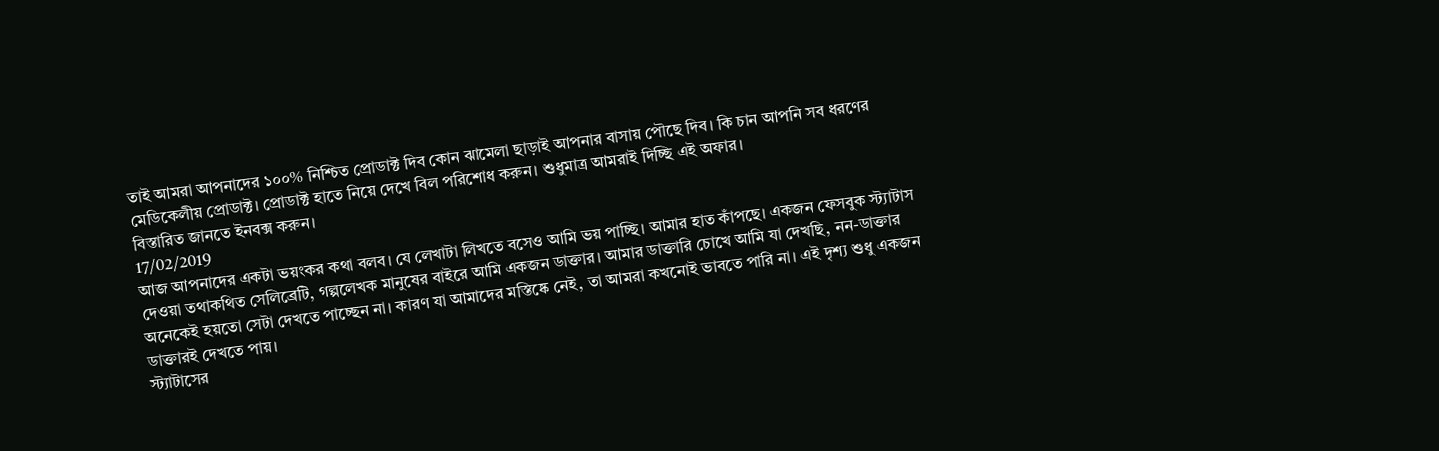তাই আমরা আপনাদের ১০০% নিশ্চিত প্রোডাক্ট দিব কোন ঝামেলা ছাড়াই আপনার বাসায় পৌছে দিব। কি চান আপনি সব ধরণের মেডিকেলীয় প্রোডাক্ট। প্রোডাক্ট হাতে নিয়ে দেখে বিল পরিশোধ করুন। শুধুমাত্র আমরাই দিচ্ছি এই অফার।
বিস্তারিত জানতে ইনবক্স করুন।
17/02/2019
আজ আপনাদের একটা ভয়ংকর কথা বলব। যে লেখাটা লিখতে বসেও আমি ভয় পাচ্ছি। আমার হাত কাঁপছে। একজন ফেসবুক স্ট্যাটাস দেওয়া তথাকথিত সেলিব্রেটি, গল্পলেখক মানুষের বাইরে আমি একজন ডাক্তার। আমার ডাক্তারি চোখে আমি যা দেখছি, নন-ডাক্তার অনেকেই হয়তো সেটা দেখতে পাচ্ছেন না। কারণ যা আমাদের মস্তিষ্কে নেই, তা আমরা কখনোই ভাবতে পারি না। এই দৃশ্য শুধু একজন ডাক্তারই দেখতে পায়।
স্ট্যাটাসের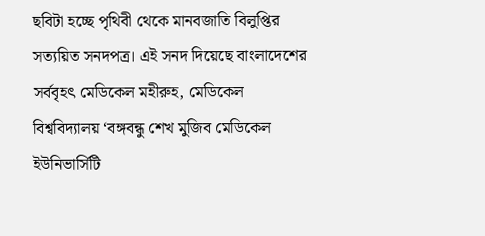ছবিটা হচ্ছে পৃথিবী থেকে মানবজাতি বিলুপ্তির সত্যয়িত সনদপত্র। এই সনদ দিয়েছে বাংলাদেশের সর্ববৃহৎ মেডিকেল মহীরুহ, মেডিকেল বিশ্ববিদ্যালয় ‘বঙ্গবন্ধু শেখ মুজিব মেডিকেল ইউনিভার্সিটি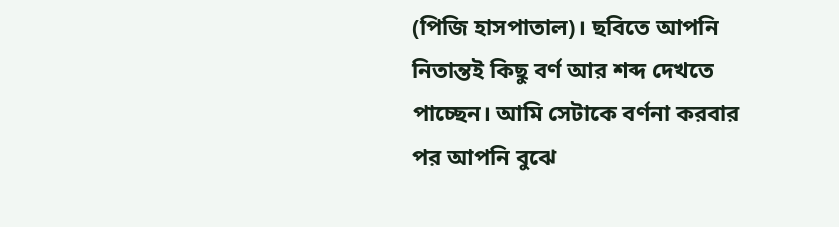(পিজি হাসপাতাল)। ছবিতে আপনি নিতান্তই কিছু বর্ণ আর শব্দ দেখতে পাচ্ছেন। আমি সেটাকে বর্ণনা করবার পর আপনি বুঝে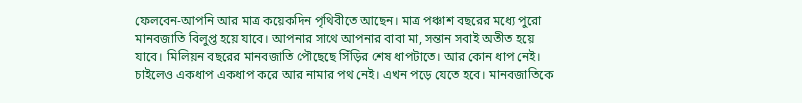ফেলবেন-আপনি আর মাত্র কয়েকদিন পৃথিবীতে আছেন। মাত্র পঞ্চাশ বছরের মধ্যে পুরো মানবজাতি বিলুপ্ত হয়ে যাবে। আপনার সাথে আপনার বাবা মা, সন্তান সবাই অতীত হয়ে যাবে। মিলিয়ন বছরের মানবজাতি পৌছেছে সিঁড়ির শেষ ধাপটাতে। আর কোন ধাপ নেই। চাইলেও একধাপ একধাপ করে আর নামার পথ নেই। এখন পড়ে যেতে হবে। মানবজাতিকে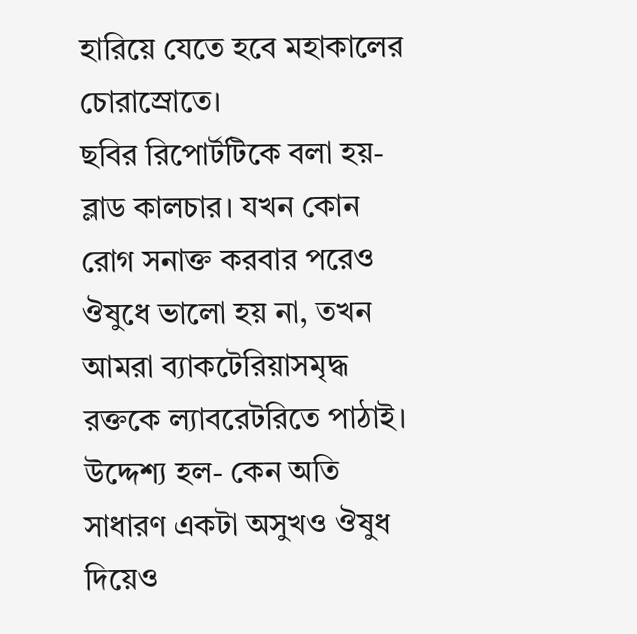হারিয়ে যেতে হবে মহাকালের চোরাস্রোতে।
ছবির রিপোর্টটিকে বলা হয়-ব্লাড কালচার। যখন কোন রোগ সনাক্ত করবার পরেও ঔষুধে ভালো হয় না, তখন আমরা ব্যাকটেরিয়াসমৃদ্ধ রক্তকে ল্যাবরেটরিতে পাঠাই। উদ্দেশ্য হল- কেন অতি সাধারণ একটা অসুখও ঔষুধ দিয়েও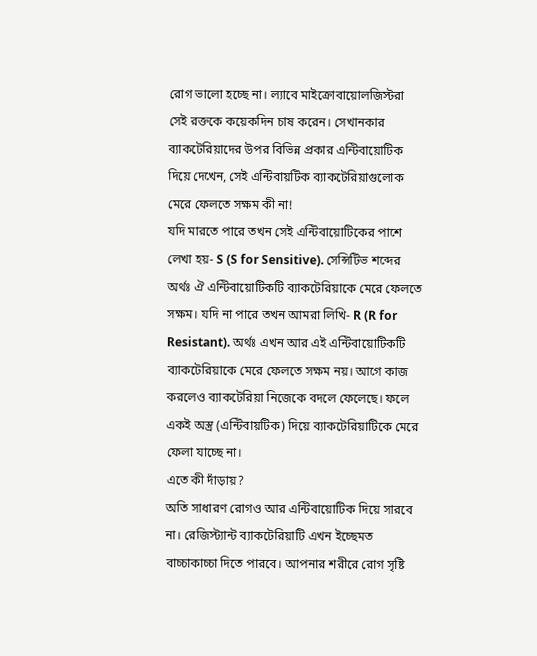রোগ ভালো হচ্ছে না। ল্যাবে মাইক্রোবায়োলজিস্টরা সেই রক্তকে কয়েকদিন চাষ করেন। সেখানকার ব্যাকটেরিয়াদের উপর বিভিন্ন প্রকার এন্টিবায়োটিক দিয়ে দেখেন, সেই এন্টিবায়টিক ব্যাকটেরিয়াগুলোক মেরে ফেলতে সক্ষম কী না!
যদি মারতে পারে তখন সেই এন্টিবায়োটিকের পাশে লেখা হয়- S (S for Sensitive). সেন্সিটিভ শব্দের অর্থঃ ঐ এন্টিবায়োটিকটি ব্যাকটেরিয়াকে মেরে ফেলতে সক্ষম। যদি না পারে তখন আমরা লিখি- R (R for Resistant). অর্থঃ এখন আর এই এন্টিবায়োটিকটি ব্যাকটেরিয়াকে মেরে ফেলতে সক্ষম নয়। আগে কাজ করলেও ব্যাকটেরিয়া নিজেকে বদলে ফেলেছে। ফলে একই অস্ত্র (এন্টিবায়টিক) দিয়ে ব্যাকটেরিয়াটিকে মেরে ফেলা যাচ্ছে না।
এতে কী দাঁড়ায়?
অতি সাধারণ রোগও আর এন্টিবায়োটিক দিয়ে সারবে না। রেজিস্ট্যান্ট ব্যাকটেরিয়াটি এখন ইচ্ছেমত বাচ্চাকাচ্চা দিতে পারবে। আপনার শরীরে রোগ সৃষ্টি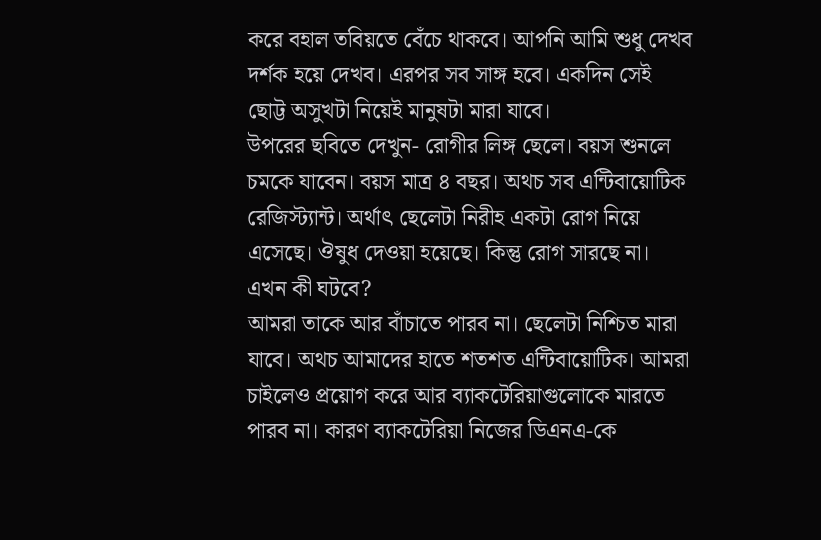করে বহাল তবিয়তে বেঁচে থাকবে। আপনি আমি শুধু দেখব দর্শক হয়ে দেখব। এরপর সব সাঙ্গ হবে। একদিন সেই ছোট্ট অসুখটা নিয়েই মানুষটা মারা যাবে।
উপরের ছবিতে দেখুন- রোগীর লিঙ্গ ছেলে। বয়স শুনলে চমকে যাবেন। বয়স মাত্র ৪ বছর। অথচ সব এন্টিবায়োটিক রেজিস্ট্যান্ট। অর্থাৎ ছেলেটা নিরীহ একটা রোগ নিয়ে এসেছে। ঔষুধ দেওয়া হয়েছে। কিন্তু রোগ সারছে না। এখন কী ঘটবে?
আমরা তাকে আর বাঁচাতে পারব না। ছেলেটা নিশ্চিত মারা যাবে। অথচ আমাদের হাতে শতশত এন্টিবায়োটিক। আমরা চাইলেও প্রয়োগ করে আর ব্যাকটেরিয়াগুলোকে মারতে পারব না। কারণ ব্যাকটেরিয়া নিজের ডিএনএ-কে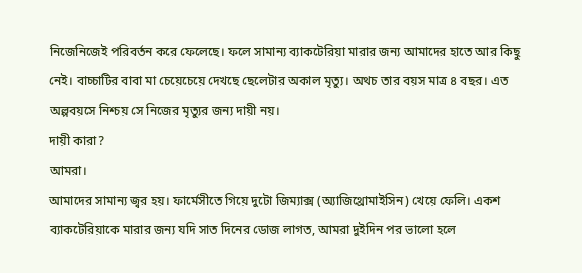নিজেনিজেই পরিবর্তন করে ফেলেছে। ফলে সামান্য ব্যাকটেরিয়া মারার জন্য আমাদের হাতে আর কিছু নেই। বাচ্চাটির বাবা মা চেয়েচেয়ে দেখছে ছেলেটার অকাল মৃত্যু। অথচ তার বয়স মাত্র ৪ বছর। এত অল্পবয়সে নিশ্চয় সে নিজের মৃত্যুর জন্য দায়ী নয়।
দায়ী কারা?
আমরা।
আমাদের সামান্য জ্বর হয়। ফার্মেসীতে গিয়ে দুটো জিম্যাক্স (অ্যাজিথ্রোমাইসিন) খেয়ে ফেলি। একশ ব্যাকটেরিয়াকে মারার জন্য যদি সাত দিনের ডোজ লাগত, আমরা দুইদিন পর ভালো হলে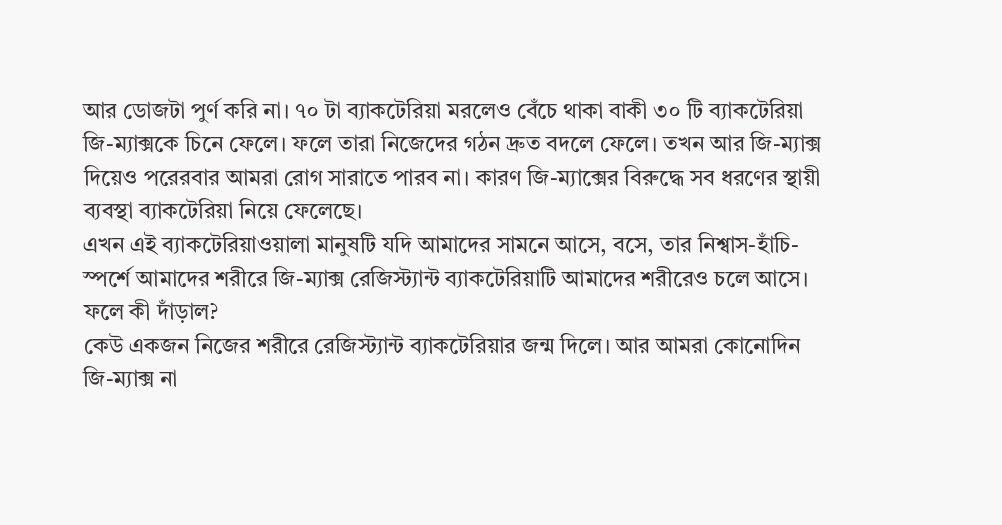আর ডোজটা পুর্ণ করি না। ৭০ টা ব্যাকটেরিয়া মরলেও বেঁচে থাকা বাকী ৩০ টি ব্যাকটেরিয়া জি-ম্যাক্সকে চিনে ফেলে। ফলে তারা নিজেদের গঠন দ্রুত বদলে ফেলে। তখন আর জি-ম্যাক্স দিয়েও পরেরবার আমরা রোগ সারাতে পারব না। কারণ জি-ম্যাক্সের বিরুদ্ধে সব ধরণের স্থায়ী ব্যবস্থা ব্যাকটেরিয়া নিয়ে ফেলেছে।
এখন এই ব্যাকটেরিয়াওয়ালা মানুষটি যদি আমাদের সামনে আসে, বসে, তার নিশ্বাস-হাঁচি- স্পর্শে আমাদের শরীরে জি-ম্যাক্স রেজিস্ট্যান্ট ব্যাকটেরিয়াটি আমাদের শরীরেও চলে আসে। ফলে কী দাঁড়াল?
কেউ একজন নিজের শরীরে রেজিস্ট্যান্ট ব্যাকটেরিয়ার জন্ম দিলে। আর আমরা কোনোদিন জি-ম্যাক্স না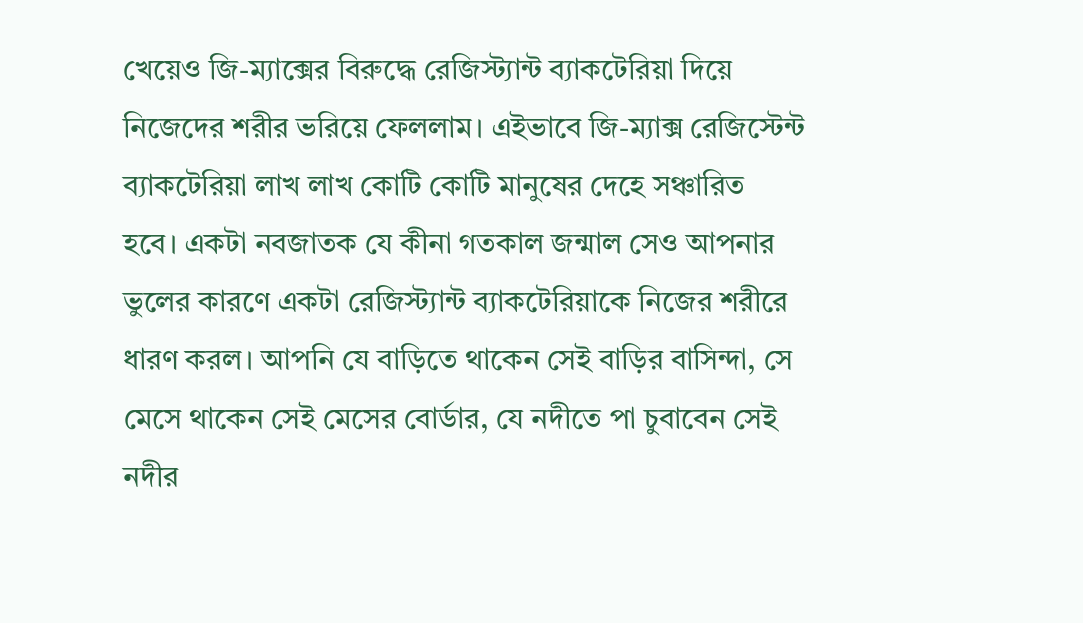খেয়েও জি-ম্যাক্সের বিরুদ্ধে রেজিস্ট্যান্ট ব্যাকটেরিয়া দিয়ে নিজেদের শরীর ভরিয়ে ফেললাম। এইভাবে জি-ম্যাক্স রেজিস্টেন্ট ব্যাকটেরিয়া লাখ লাখ কোটি কোটি মানুষের দেহে সঞ্চারিত হবে। একটা নবজাতক যে কীনা গতকাল জন্মাল সেও আপনার ভুলের কারণে একটা রেজিস্ট্যান্ট ব্যাকটেরিয়াকে নিজের শরীরে ধারণ করল। আপনি যে বাড়িতে থাকেন সেই বাড়ির বাসিন্দা, সে মেসে থাকেন সেই মেসের বোর্ডার, যে নদীতে পা চুবাবেন সেই নদীর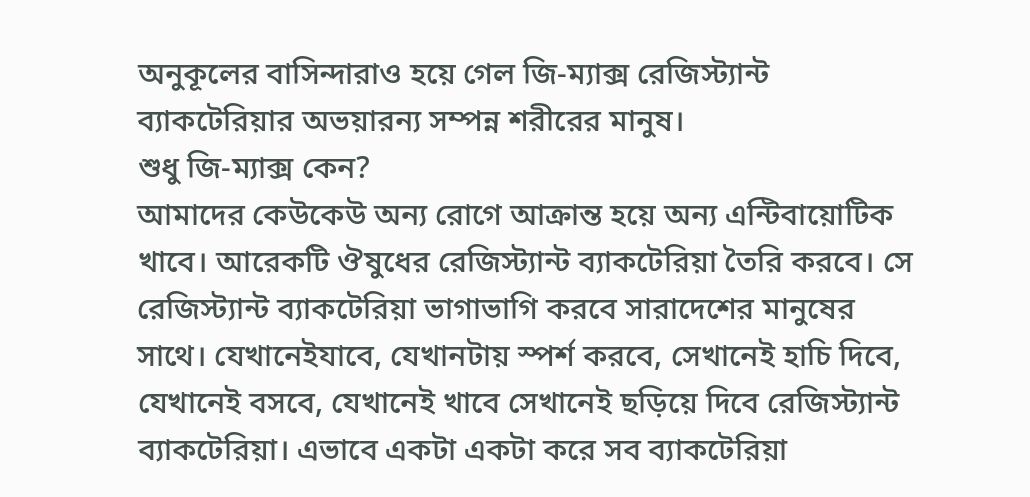অনুকূলের বাসিন্দারাও হয়ে গেল জি-ম্যাক্স রেজিস্ট্যান্ট ব্যাকটেরিয়ার অভয়ারন্য সম্পন্ন শরীরের মানুষ।
শুধু জি-ম্যাক্স কেন?
আমাদের কেউকেউ অন্য রোগে আক্রান্ত হয়ে অন্য এন্টিবায়োটিক খাবে। আরেকটি ঔষুধের রেজিস্ট্যান্ট ব্যাকটেরিয়া তৈরি করবে। সে রেজিস্ট্যান্ট ব্যাকটেরিয়া ভাগাভাগি করবে সারাদেশের মানুষের সাথে। যেখানেইযাবে, যেখানটায় স্পর্শ করবে, সেখানেই হাচি দিবে, যেখানেই বসবে, যেখানেই খাবে সেখানেই ছড়িয়ে দিবে রেজিস্ট্যান্ট ব্যাকটেরিয়া। এভাবে একটা একটা করে সব ব্যাকটেরিয়া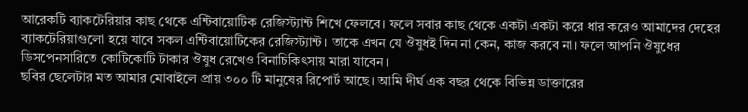আরেকটি ব্যাকটেরিয়ার কাছ থেকে এন্টিবায়োটিক রেজিস্ট্যান্ট শিখে ফেলবে। ফলে সবার কাছ থেকে একটা একটা করে ধার করেও আমাদের দেহের ব্যাকটেরিয়াগুলো হয়ে যাবে সকল এন্টিবায়োটিকের রেজিস্ট্যান্ট। তাকে এখন যে ঔষুধই দিন না কেন, কাজ করবে না। ফলে আপনি ঔষুধের ডিসপেনসারিতে কোটিকোটি টাকার ঔষুধ রেখেও বিনাচিকিৎসায় মারা যাবেন।
ছবির ছেলেটার মত আমার মোবাইলে প্রায় ৩০০ টি মানুষের রিপোর্ট আছে। আমি দীর্ঘ এক বছর থেকে বিভিন্ন ডাক্তারের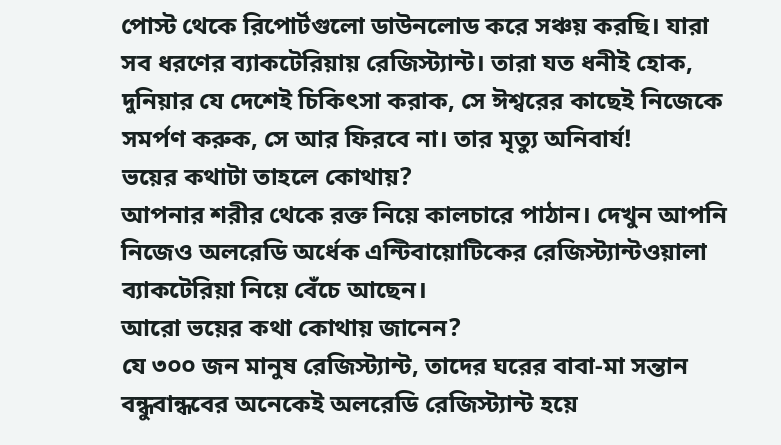পোস্ট থেকে রিপোর্টগুলো ডাউনলোড করে সঞ্চয় করছি। যারা সব ধরণের ব্যাকটেরিয়ায় রেজিস্ট্যান্ট। তারা যত ধনীই হোক, দুনিয়ার যে দেশেই চিকিৎসা করাক, সে ঈশ্বরের কাছেই নিজেকে সমর্পণ করুক, সে আর ফিরবে না। তার মৃত্যু অনিবার্য!
ভয়ের কথাটা তাহলে কোথায়?
আপনার শরীর থেকে রক্ত নিয়ে কালচারে পাঠান। দেখুন আপনি নিজেও অলরেডি অর্ধেক এন্টিবায়োটিকের রেজিস্ট্যান্টওয়ালা ব্যাকটেরিয়া নিয়ে বেঁচে আছেন।
আরো ভয়ের কথা কোথায় জানেন?
যে ৩০০ জন মানুষ রেজিস্ট্যান্ট, তাদের ঘরের বাবা-মা সন্তান বন্ধুবান্ধবের অনেকেই অলরেডি রেজিস্ট্যান্ট হয়ে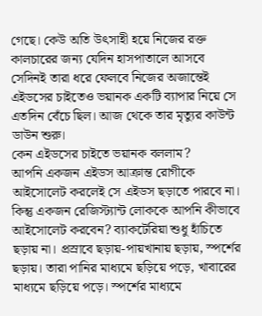গেছে। কেউ অতি উৎসাহী হয়ে নিজের রক্ত কালচারের জন্য যেদিন হাসপাতালে আসবে সেদিনই তারা ধরে ফেলবে নিজের অজান্তেই এইডসের চাইতেও ভয়ানক একটি ব্যাপার নিয়ে সে এতদিন বেঁচে ছিল। আজ থেকে তার মৃত্যুর কাউন্ট ডাউন শুরু।
কেন এইডসের চাইতে ভয়ানক বললাম?
আপনি একজন এইডস আক্রান্ত রোগীকে আইসোলেট করলেই সে এইডস ছড়াতে পারবে না। কিন্তু একজন রেজিস্ট্যান্ট লোককে আপনি কীভাবে আইসোলেট করবেন? ব্যাকটেরিয়া শুধু হাঁচিতে ছড়ায় না। প্রস্রাবে ছড়ায়-পায়খানায় ছড়ায়, স্পর্শের ছড়ায়। তারা পানির মাধ্যমে ছড়িয়ে পড়ে, খাবারের মাধ্যমে ছড়িয়ে পড়ে। স্পর্শের মাধ্যমে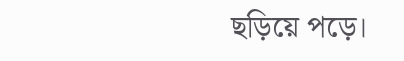ছড়িয়ে পড়ে।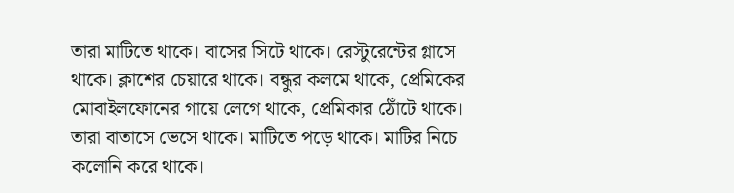তারা মাটিতে থাকে। বাসের সিটে থাকে। রেস্টুরেন্টের গ্লাসে থাকে। ক্লাশের চেয়ারে থাকে। বন্ধুর কলমে থাকে, প্রেমিকের মোবাইলফোনের গায়ে লেগে থাকে, প্রেমিকার ঠোঁটে থাকে। তারা বাতাসে ভেসে থাকে। মাটিতে পড়ে থাকে। মাটির নিচে কলোনি করে থাকে।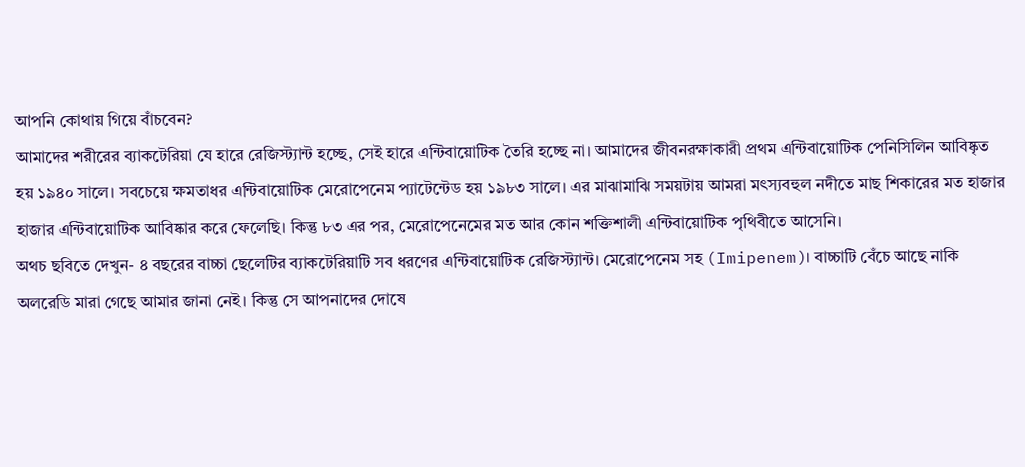আপনি কোথায় গিয়ে বাঁচবেন?
আমাদের শরীরের ব্যাকটেরিয়া যে হারে রেজিস্ট্যান্ট হচ্ছে, সেই হারে এন্টিবায়োটিক তৈরি হচ্ছে না। আমাদের জীবনরক্ষাকারী প্রথম এন্টিবায়োটিক পেনিসিলিন আবিষ্কৃত হয় ১৯৪০ সালে। সবচেয়ে ক্ষমতাধর এন্টিবায়োটিক মেরোপেনেম প্যাটেন্টেড হয় ১৯৮৩ সালে। এর মাঝামাঝি সময়টায় আমরা মৎস্যবহুল নদীতে মাছ শিকারের মত হাজার হাজার এন্টিবায়োটিক আবিষ্কার করে ফেলেছি। কিন্তু ৮৩ এর পর, মেরোপেনেমের মত আর কোন শক্তিশালী এন্টিবায়োটিক পৃথিবীতে আসেনি।
অথচ ছবিতে দেখুন- ৪ বছরের বাচ্চা ছেলেটির ব্যাকটেরিয়াটি সব ধরণের এন্টিবায়োটিক রেজিস্ট্যান্ট। মেরোপেনেম সহ (Imipenem)। বাচ্চাটি বেঁচে আছে নাকি অলরেডি মারা গেছে আমার জানা নেই। কিন্তু সে আপনাদের দোষে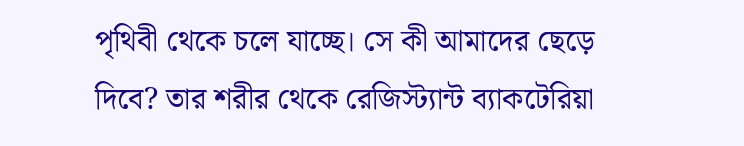পৃথিবী থেকে চলে যাচ্ছে। সে কী আমাদের ছেড়ে দিবে? তার শরীর থেকে রেজিস্ট্যান্ট ব্যাকটেরিয়া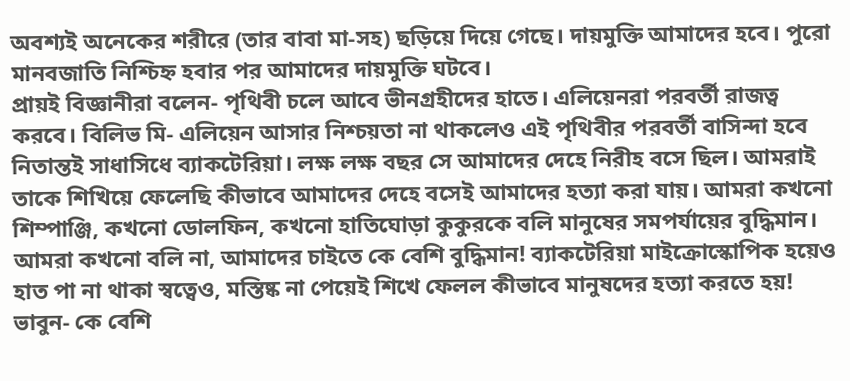অবশ্যই অনেকের শরীরে (তার বাবা মা-সহ) ছড়িয়ে দিয়ে গেছে। দায়মুক্তি আমাদের হবে। পুরো মানবজাতি নিশ্চিহ্ন হবার পর আমাদের দায়মুক্তি ঘটবে।
প্রায়ই বিজ্ঞানীরা বলেন- পৃথিবী চলে আবে ভীনগ্রহীদের হাতে। এলিয়েনরা পরবর্তী রাজত্ব করবে। বিলিভ মি- এলিয়েন আসার নিশ্চয়তা না থাকলেও এই পৃথিবীর পরবর্তী বাসিন্দা হবে নিতান্তই সাধাসিধে ব্যাকটেরিয়া। লক্ষ লক্ষ বছর সে আমাদের দেহে নিরীহ বসে ছিল। আমরাই তাকে শিখিয়ে ফেলেছি কীভাবে আমাদের দেহে বসেই আমাদের হত্যা করা যায়। আমরা কখনো শিম্পাঞ্জি, কখনো ডোলফিন, কখনো হাতিঘোড়া কুকুরকে বলি মানুষের সমপর্যায়ের বুদ্ধিমান। আমরা কখনো বলি না, আমাদের চাইতে কে বেশি বুদ্ধিমান! ব্যাকটেরিয়া মাইক্রোস্কোপিক হয়েও হাত পা না থাকা স্বত্বেও, মস্তিষ্ক না পেয়েই শিখে ফেলল কীভাবে মানুষদের হত্যা করতে হয়! ভাবুন- কে বেশি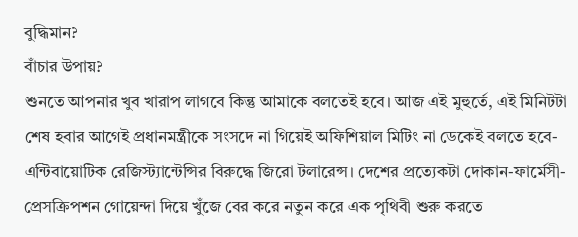বুদ্ধিমান?
বাঁচার উপায়?
শুনতে আপনার খুব খারাপ লাগবে কিন্তু আমাকে বলতেই হবে। আজ এই মুহুর্তে, এই মিনিটটা শেষ হবার আগেই প্রধানমন্ত্রীকে সংসদে না গিয়েই অফিশিয়াল মিটিং না ডেকেই বলতে হবে- এন্টিবায়োটিক রেজিস্ট্যান্টেন্সির বিরুদ্ধে জিরো টলারেন্স। দেশের প্রত্যেকটা দোকান-ফার্মেসী-প্রেসক্রিপশন গোয়েন্দা দিয়ে খুঁজে বের করে নতুন করে এক পৃথিবী শুরু করতে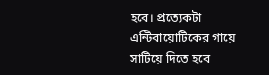হবে। প্রত্যেকটা এন্টিবায়োটিকের গায়ে সাটিয়ে দিতে হবে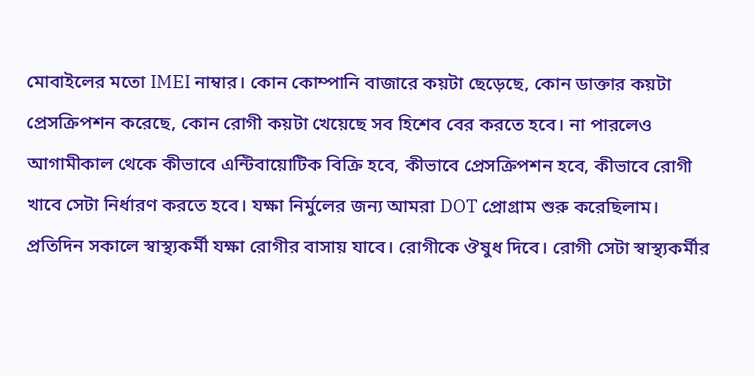মোবাইলের মতো IMEI নাম্বার। কোন কোম্পানি বাজারে কয়টা ছেড়েছে, কোন ডাক্তার কয়টা প্রেসক্রিপশন করেছে, কোন রোগী কয়টা খেয়েছে সব হিশেব বের করতে হবে। না পারলেও আগামীকাল থেকে কীভাবে এন্টিবায়োটিক বিক্রি হবে, কীভাবে প্রেসক্রিপশন হবে, কীভাবে রোগী খাবে সেটা নির্ধারণ করতে হবে। যক্ষা নির্মুলের জন্য আমরা DOT প্রোগ্রাম শুরু করেছিলাম। প্রতিদিন সকালে স্বাস্থ্যকর্মী যক্ষা রোগীর বাসায় যাবে। রোগীকে ঔষুধ দিবে। রোগী সেটা স্বাস্থ্যকর্মীর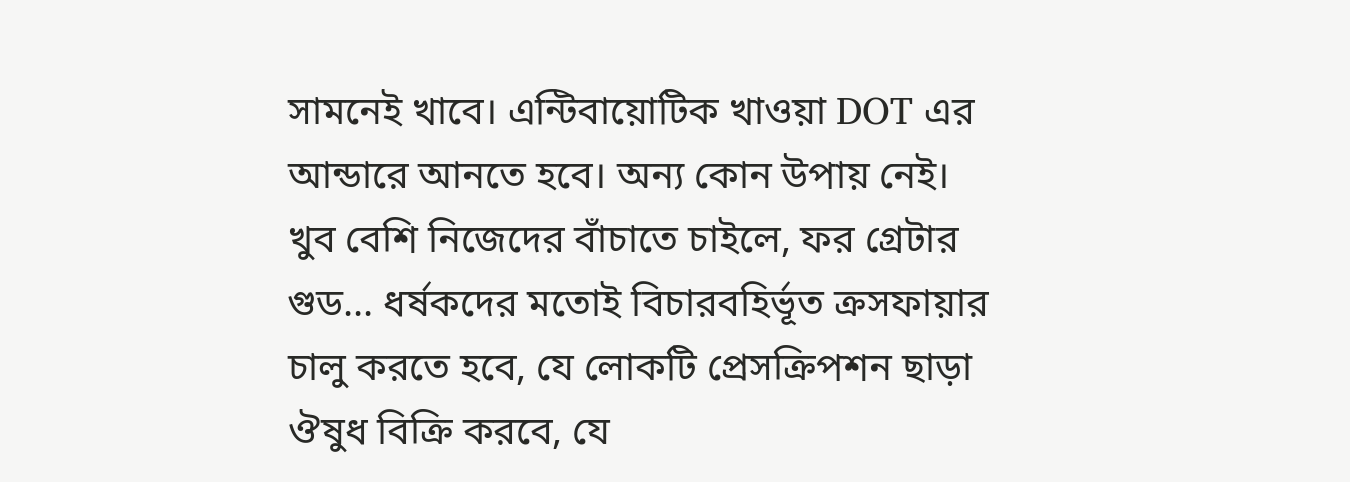সামনেই খাবে। এন্টিবায়োটিক খাওয়া DOT এর আন্ডারে আনতে হবে। অন্য কোন উপায় নেই।
খুব বেশি নিজেদের বাঁচাতে চাইলে, ফর গ্রেটার গুড... ধর্ষকদের মতোই বিচারবহির্ভূত ক্রসফায়ার চালু করতে হবে, যে লোকটি প্রেসক্রিপশন ছাড়া ঔষুধ বিক্রি করবে, যে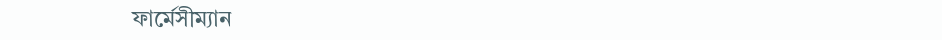ফার্মেসীম্যান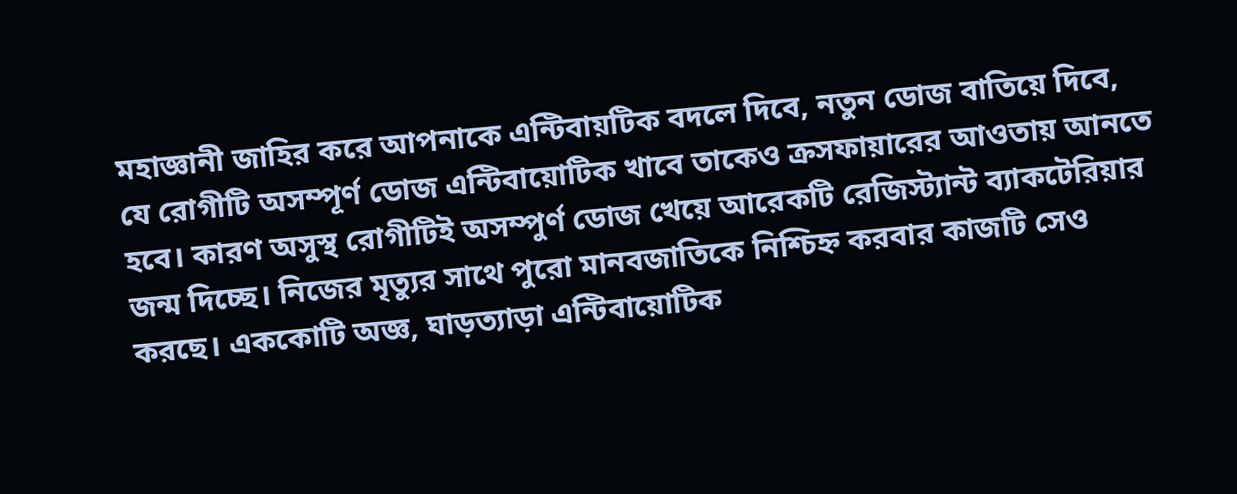মহাজ্ঞানী জাহির করে আপনাকে এন্টিবায়টিক বদলে দিবে, নতুন ডোজ বাতিয়ে দিবে, যে রোগীটি অসম্পূর্ণ ডোজ এন্টিবায়োটিক খাবে তাকেও ক্রসফায়ারের আওতায় আনতে হবে। কারণ অসুস্থ রোগীটিই অসম্পুর্ণ ডোজ খেয়ে আরেকটি রেজিস্ট্যান্ট ব্যাকটেরিয়ার জন্ম দিচ্ছে। নিজের মৃত্যুর সাথে পুরো মানবজাতিকে নিশ্চিহ্ন করবার কাজটি সেও করছে। এককোটি অজ্ঞ, ঘাড়ত্যাড়া এন্টিবায়োটিক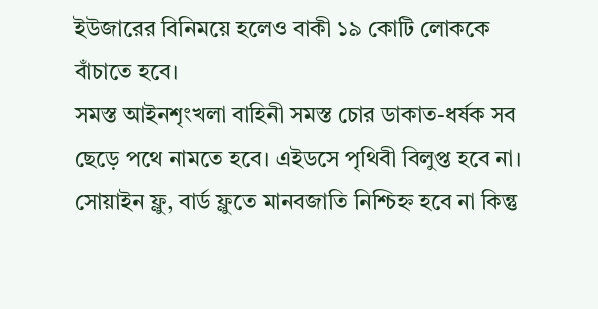ইউজারের বিনিময়ে হলেও বাকী ১৯ কোটি লোককে বাঁচাতে হবে।
সমস্ত আইনশৃংখলা বাহিনী সমস্ত চোর ডাকাত-ধর্ষক সব ছেড়ে পথে নামতে হবে। এইডসে পৃথিবী বিলুপ্ত হবে না। সোয়াইন ফ্লু, বার্ড ফ্লুতে মানবজাতি নিশ্চিহ্ন হবে না কিন্তু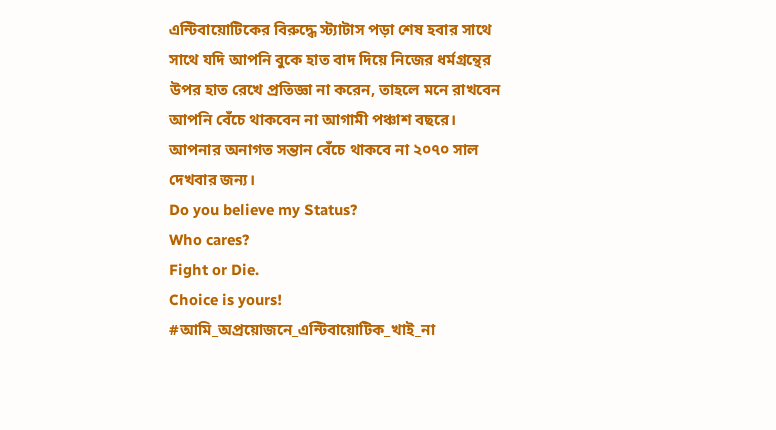এন্টিবায়োটিকের বিরুদ্ধে স্ট্যাটাস পড়া শেষ হবার সাথে সাথে যদি আপনি বুকে হাত বাদ দিয়ে নিজের ধর্মগ্রন্থের উপর হাত রেখে প্রতিজ্ঞা না করেন, তাহলে মনে রাখবেন আপনি বেঁচে থাকবেন না আগামী পঞ্চাশ বছরে। আপনার অনাগত সন্তান বেঁচে থাকবে না ২০৭০ সাল দেখবার জন্য।
Do you believe my Status?
Who cares?
Fight or Die.
Choice is yours!
#আমি_অপ্রয়োজনে_এন্টিবায়োটিক_খাই_না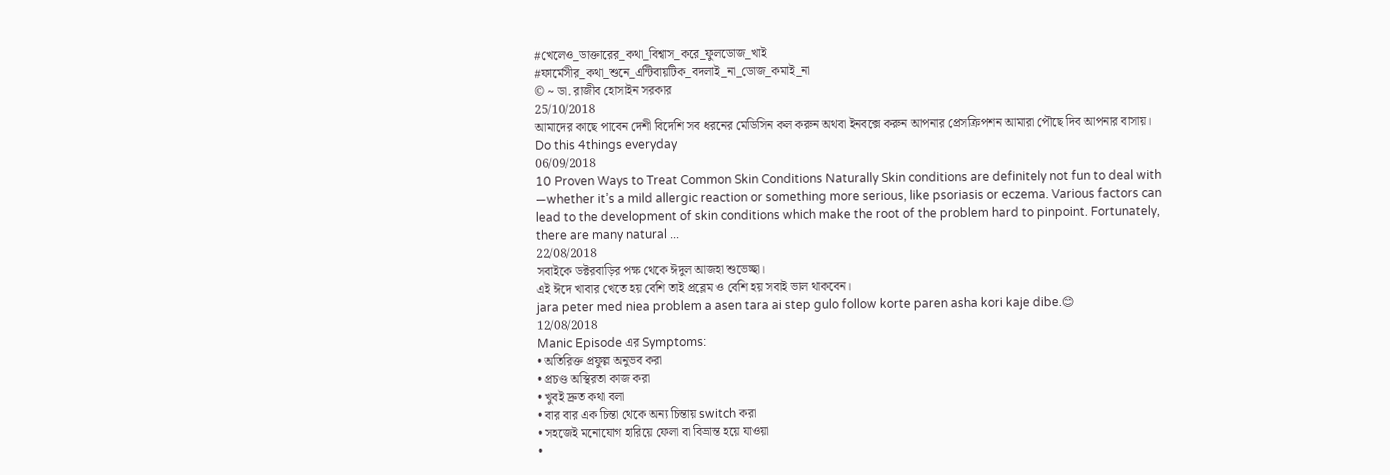#খেলেও_ডাক্তারের_কথা_বিশ্বাস_করে_ফুলডোজ_খাই
#ফার্মেসীর_কথা_শুনে_এন্টিবায়টিক_বদলাই_না_ডোজ_কমাই_না
© ~ ডা. রাজীব হোসাইন সরকার
25/10/2018
আমাদের কাছে পাবেন দেশী বিদেশি সব ধরনের মেডিসিন কল করুন অথবা ইনবক্সে করুন আপনার প্রেসক্রিপশন আমারা পৌছে দিব আপনার বাসায়।
Do this 4things everyday
06/09/2018
10 Proven Ways to Treat Common Skin Conditions Naturally Skin conditions are definitely not fun to deal with —whether it’s a mild allergic reaction or something more serious, like psoriasis or eczema. Various factors can lead to the development of skin conditions which make the root of the problem hard to pinpoint. Fortunately, there are many natural ...
22/08/2018
সবাইকে ডক্টরবাড়ির পক্ষ থেকে ঈদুল আজহা শুভেচ্ছা।
এই ঈদে খাবার খেতে হয় বেশি তাই প্রব্লেম ও বেশি হয় সবাই ভাল থাকবেন।
jara peter med niea problem a asen tara ai step gulo follow korte paren asha kori kaje dibe.😊
12/08/2018
Manic Episode এর Symptoms:
• অতিরিক্ত প্রফুল্ল অনুভব করা
• প্রচণ্ড অস্থিরতা কাজ করা
• খুবই দ্রুত কথা বলা
• বার বার এক চিন্তা থেকে অন্য চিন্তায় switch করা
• সহজেই মনোযোগ হারিয়ে ফেলা বা বিভ্রান্ত হয়ে যাওয়া
•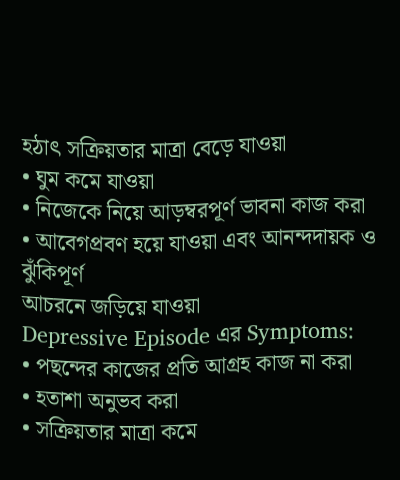হঠাৎ সক্রিয়তার মাত্রা বেড়ে যাওয়া
• ঘুম কমে যাওয়া
• নিজেকে নিয়ে আড়ম্বরপূর্ণ ভাবনা কাজ করা
• আবেগপ্রবণ হয়ে যাওয়া এবং আনন্দদায়ক ও ঝুঁকিপূর্ণ
আচরনে জড়িয়ে যাওয়া
Depressive Episode এর Symptoms:
• পছন্দের কাজের প্রতি আগ্রহ কাজ না করা
• হতাশা অনুভব করা
• সক্রিয়তার মাত্রা কমে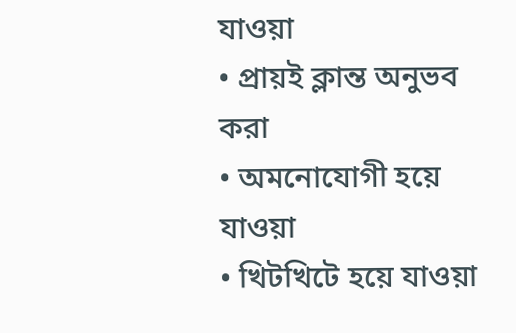যাওয়া
• প্রায়ই ক্লান্ত অনুভব করা
• অমনোযোগী হয়ে যাওয়া
• খিটখিটে হয়ে যাওয়া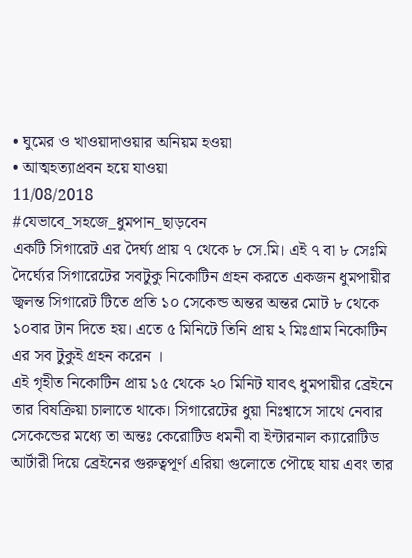• ঘুমের ও খাওয়াদাওয়ার অনিয়ম হওয়া
• আত্মহত্যাপ্রবন হয়ে যাওয়া
11/08/2018
#যেভাবে_সহজে_ধুমপান_ছাড়বেন
একটি সিগারেট এর দৈর্ঘ্য প্রায় ৭ থেকে ৮ সে.মি। এই ৭ বা ৮ সেঃমি দৈর্ঘ্যের সিগারেটের সবটুকু নিকোটিন গ্রহন করতে একজন ধুমপায়ীর জ্বলন্ত সিগারেট টিতে প্রতি ১০ সেকেন্ড অন্তর অন্তর মোট ৮ থেকে ১০বার টান দিতে হয়। এতে ৫ মিনিটে তিনি প্রায় ২ মিঃগ্রাম নিকোটিন এর সব টুকুই গ্রহন করেন ।
এই গৃহীত নিকোটিন প্রায় ১৫ থেকে ২০ মিনিট যাবৎ ধুমপায়ীর ব্রেইনে তার বিষক্রিয়া চালাতে থাকে। সিগারেটের ধুয়া নিঃশ্বাসে সাথে নেবার সেকেন্ডের মধ্যে তা অন্তঃ কেরোটিড ধমনী বা ইন্টারনাল ক্যারোটিড আর্টারী দিয়ে ব্রেইনের গুরুত্বপূর্ণ এরিয়া গুলোতে পৌছে যায় এবং তার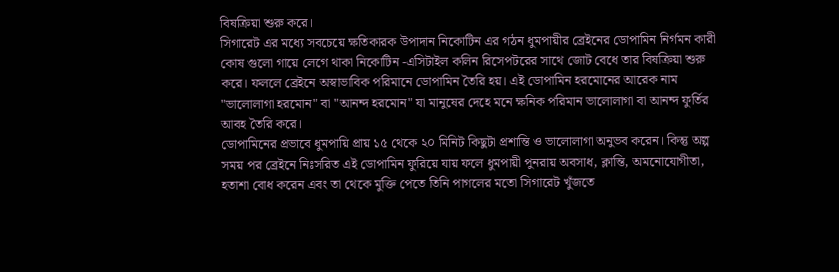বিষক্রিয়া শুরু করে।
সিগারেট এর মধ্যে সবচেয়ে ক্ষতিকারক উপাদান নিকোটিন এর গঠন ধুমপায়ীর ব্রেইনের ডোপামিন নির্গমন কারী কোষ গুলো গায়ে লেগে থাকা নিকোটিন -এসিটাইল কলিন রিসেপটরের সাথে জোট বেধে তার বিষক্রিয়া শুরু করে। ফললে ব্রেইনে অস্বাভাবিক পরিমানে ডোপামিন তৈরি হয়। এই ডোপামিন হরমোনের আরেক নাম "ভালোলাগা হরমোন" বা "আনন্দ হরমোন" যা মানুষের দেহে মনে ক্ষনিক পরিমান ভালোলাগা বা আনন্দ ফুর্তির আবহ তৈরি করে।
ডোপামিনের প্রভাবে ধুমপায়ি প্রায় ১৫ থেকে ২০ মিনিট কিছুটা প্রশান্তি ও ভালোলাগা অনুভব করেন। কিন্তু অল্প সময় পর ব্রেইনে নিঃসরিত এই ডোপামিন ফুরিয়ে যায় ফলে ধুমপায়ী পুনরায় অবসাধ, ক্লান্তি, অমনোযোগীতা, হতাশা বোধ করেন এবং তা থেকে মুক্তি পেতে তিনি পাগলের মতো সিগারেট খুঁজতে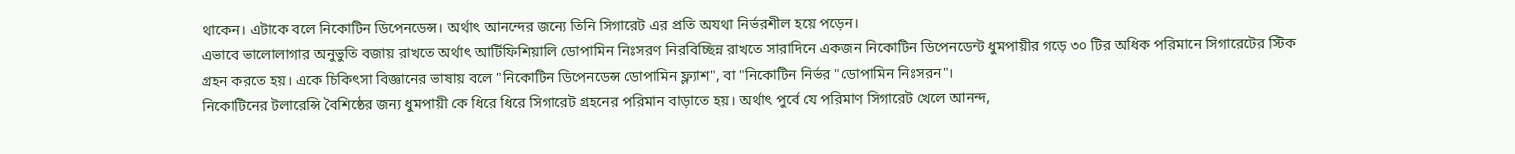থাকেন। এটাকে বলে নিকোটিন ডিপেনডেন্স। অর্থাৎ আনন্দের জন্যে তিনি সিগারেট এর প্রতি অযথা নির্ভরশীল হয়ে পড়েন।
এভাবে ভালোলাগার অনুভুতি বজায় রাখতে অর্থাৎ আর্টিফিশিয়ালি ডোপামিন নিঃসরণ নিরবিচ্ছিন্ন রাখতে সারাদিনে একজন নিকোটিন ডিপেনডেন্ট ধুমপায়ীর গড়ে ৩০ টির অধিক পরিমানে সিগারেটের স্টিক গ্রহন করতে হয়। একে চিকিৎসা বিজ্ঞানের ভাষায় বলে "নিকোটিন ডিপেনডেন্স ডোপামিন ফ্ল্যাশ", বা "নিকোটিন নির্ভর "ডোপামিন নিঃসরন"।
নিকোটিনের টলারেন্সি বৈশিষ্ঠের জন্য ধুমপায়ী কে ধিরে ধিরে সিগারেট গ্রহনের পরিমান বাড়াতে হয়। অর্থাৎ পুর্বে যে পরিমাণ সিগারেট খেলে আনন্দ,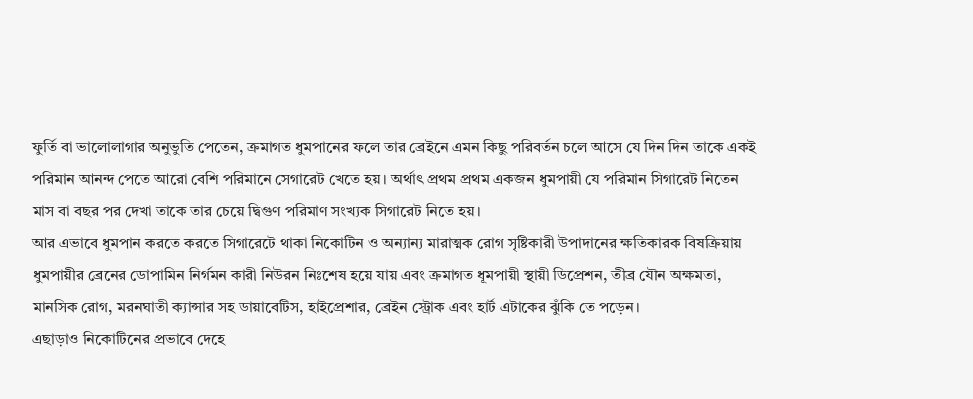ফুর্তি বা ভালোলাগার অনুভুতি পেতেন, ক্রমাগত ধুমপানের ফলে তার ব্রেইনে এমন কিছু পরিবর্তন চলে আসে যে দিন দিন তাকে একই পরিমান আনন্দ পেতে আরো বেশি পরিমানে সেগারেট খেতে হয়। অর্থাৎ প্রথম প্রথম একজন ধুমপায়ী যে পরিমান সিগারেট নিতেন মাস বা বছর পর দেখা তাকে তার চেয়ে দ্বিগুণ পরিমাণ সংখ্যক সিগারেট নিতে হয়।
আর এভাবে ধুমপান করতে করতে সিগারেটে থাকা নিকোটিন ও অন্যান্য মারাত্মক রোগ সৃষ্টিকারী উপাদানের ক্ষতিকারক বিষক্রিয়ায় ধুমপায়ীর ব্রেনের ডোপামিন নির্গমন কারী নিউরন নিঃশেষ হয়ে যায় এবং ক্রমাগত ধূমপায়ী স্থায়ী ডিপ্রেশন, তীব্র যৌন অক্ষমতা, মানসিক রোগ, মরনঘাতী ক্যান্সার সহ ডায়াবেটিস, হাইপ্রেশার, ব্রেইন স্ট্রোক এবং হার্ট এটাকের ঝুঁকি তে পড়েন।
এছাড়াও নিকোটিনের প্রভাবে দেহে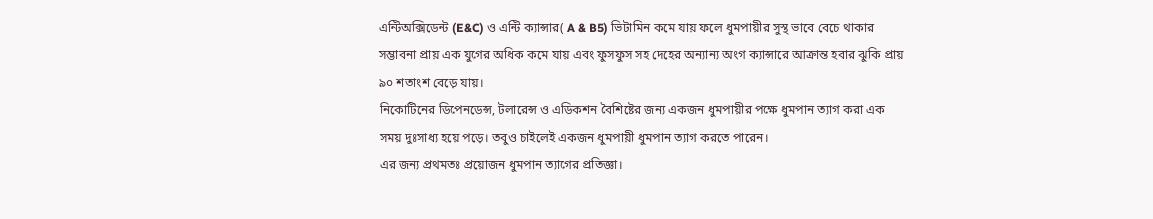এন্টিঅক্সিডেন্ট (E&C) ও এন্টি ক্যান্সার( A & B5) ভিটামিন কমে যায় ফলে ধুমপায়ীর সুস্থ ভাবে বেচে থাকার সম্ভাবনা প্রায় এক যুগের অধিক কমে যায় এবং ফুসফুস সহ দেহের অন্যান্য অংগ ক্যান্সারে আক্রান্ত হবার ঝুকি প্রায় ৯০ শতাংশ বেড়ে যায়।
নিকোটিনের ডিপেনডেন্স, টলারেন্স ও এডিকশন বৈশিষ্টের জন্য একজন ধুমপায়ীর পক্ষে ধুমপান ত্যাগ করা এক সময় দুঃসাধ্য হয়ে পড়ে। তবুও চাইলেই একজন ধুমপায়ী ধুমপান ত্যাগ করতে পারেন।
এর জন্য প্রথমতঃ প্রয়োজন ধুমপান ত্যাগের প্রতিজ্ঞা।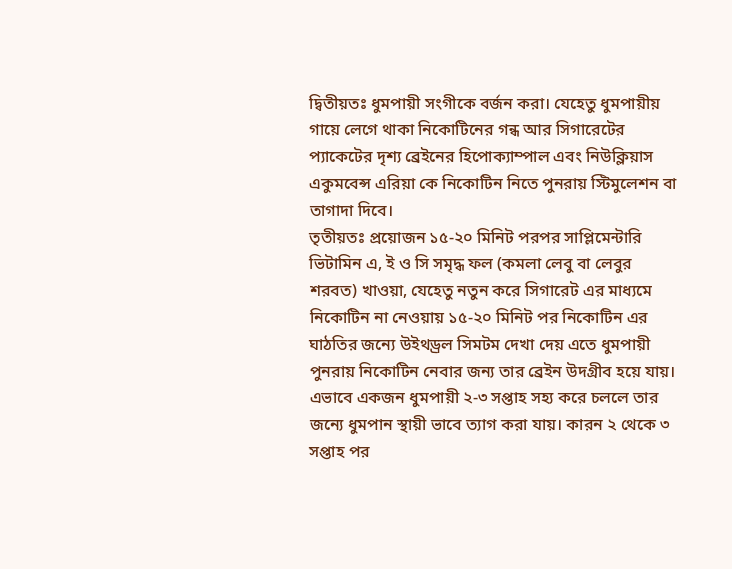দ্বিতীয়তঃ ধুমপায়ী সংগীকে বর্জন করা। যেহেতু ধুমপায়ীয় গায়ে লেগে থাকা নিকোটিনের গন্ধ আর সিগারেটের প্যাকেটের দৃশ্য ব্রেইনের হিপোক্যাম্পাল এবং নিউক্লিয়াস একুমবেন্স এরিয়া কে নিকোটিন নিতে পুনরায় স্টিমুলেশন বা তাগাদা দিবে।
তৃতীয়তঃ প্রয়োজন ১৫-২০ মিনিট পরপর সাপ্লিমেন্টারি ভিটামিন এ, ই ও সি সমৃদ্ধ ফল (কমলা লেবু বা লেবুর শরবত) খাওয়া, যেহেতু নতুন করে সিগারেট এর মাধ্যমে নিকোটিন না নেওয়ায় ১৫-২০ মিনিট পর নিকোটিন এর ঘাঠতির জন্যে উইথড্রল সিমটম দেখা দেয় এতে ধুমপায়ী পুনরায় নিকোটিন নেবার জন্য তার ব্রেইন উদগ্রীব হয়ে যায়।
এভাবে একজন ধুমপায়ী ২-৩ সপ্তাহ সহ্য করে চললে তার জন্যে ধুমপান স্থায়ী ভাবে ত্যাগ করা যায়। কারন ২ থেকে ৩ সপ্তাহ পর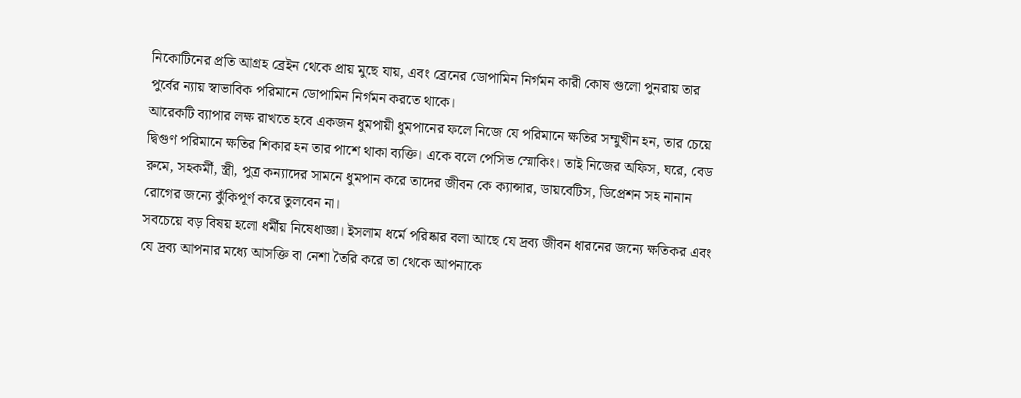নিকোটিনের প্রতি আগ্রহ ব্রেইন থেকে প্রায় মুছে যায়, এবং ব্রেনের ডোপামিন নির্গমন কারী কোষ গুলো পুনরায় তার পুর্বের ন্যায় স্বাভাবিক পরিমানে ডোপামিন নির্গমন করতে থাকে।
আরেকটি ব্যাপার লক্ষ রাখতে হবে একজন ধুমপায়ী ধুমপানের ফলে নিজে যে পরিমানে ক্ষতির সম্মুখীন হন, তার চেয়ে দ্বিগুণ পরিমানে ক্ষতির শিকার হন তার পাশে থাকা ব্যক্তি। একে বলে পেসিভ স্মোকিং। তাই নিজের অফিস, ঘরে, বেড রুমে, সহকর্মী, স্ত্রী, পুত্র কন্যাদের সামনে ধুমপান করে তাদের জীবন কে ক্যান্সার, ডায়বেটিস, ডিপ্রেশন সহ নানান রোগের জন্যে ঝুঁকিপূর্ণ করে তুলবেন না।
সবচেয়ে বড় বিষয় হলো ধর্মীয় নিষেধাজ্ঞা। ইসলাম ধর্মে পরিষ্কার বলা আছে যে দ্রব্য জীবন ধারনের জন্যে ক্ষতিকর এবং যে দ্রব্য আপনার মধ্যে আসক্তি বা নেশা তৈরি করে তা থেকে আপনাকে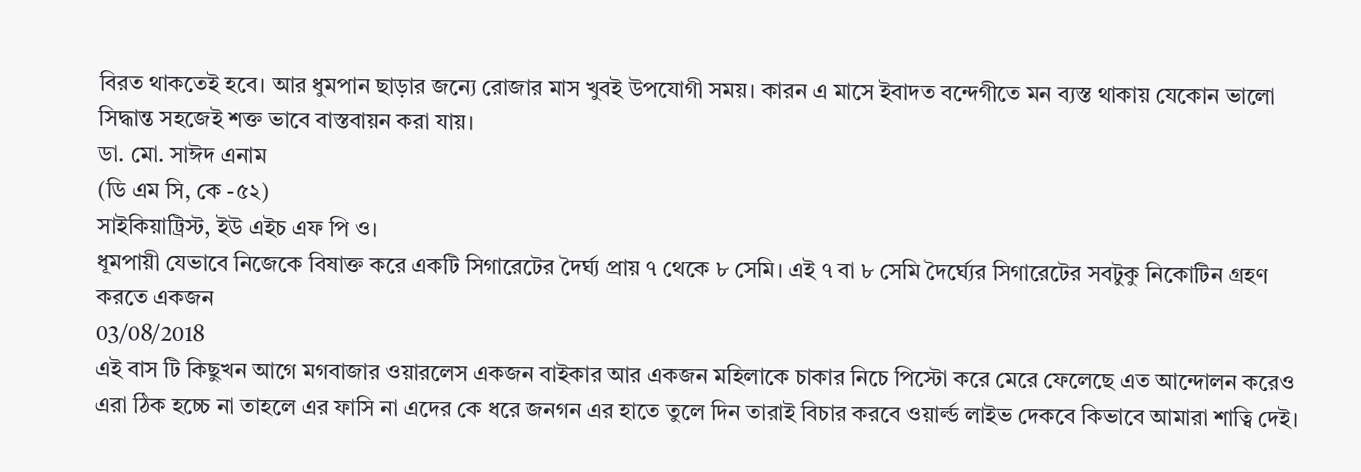বিরত থাকতেই হবে। আর ধুমপান ছাড়ার জন্যে রোজার মাস খুবই উপযোগী সময়। কারন এ মাসে ইবাদত বন্দেগীতে মন ব্যস্ত থাকায় যেকোন ভালো সিদ্ধান্ত সহজেই শক্ত ভাবে বাস্তবায়ন করা যায়।
ডা. মো. সাঈদ এনাম
(ডি এম সি, কে -৫২)
সাইকিয়াট্রিস্ট, ইউ এইচ এফ পি ও।
ধূমপায়ী যেভাবে নিজেকে বিষাক্ত করে একটি সিগারেটের দৈর্ঘ্য প্রায় ৭ থেকে ৮ সেমি। এই ৭ বা ৮ সেমি দৈর্ঘ্যের সিগারেটের সবটুকু নিকোটিন গ্রহণ করতে একজন
03/08/2018
এই বাস টি কিছুখন আগে মগবাজার ওয়ারলেস একজন বাইকার আর একজন মহিলাকে চাকার নিচে পিস্টো করে মেরে ফেলেছে এত আন্দোলন করেও এরা ঠিক হচ্চে না তাহলে এর ফাসি না এদের কে ধরে জনগন এর হাতে তুলে দিন তারাই বিচার করবে ওয়ার্ল্ড লাইভ দেকবে কিভাবে আমারা শাত্বি দেই।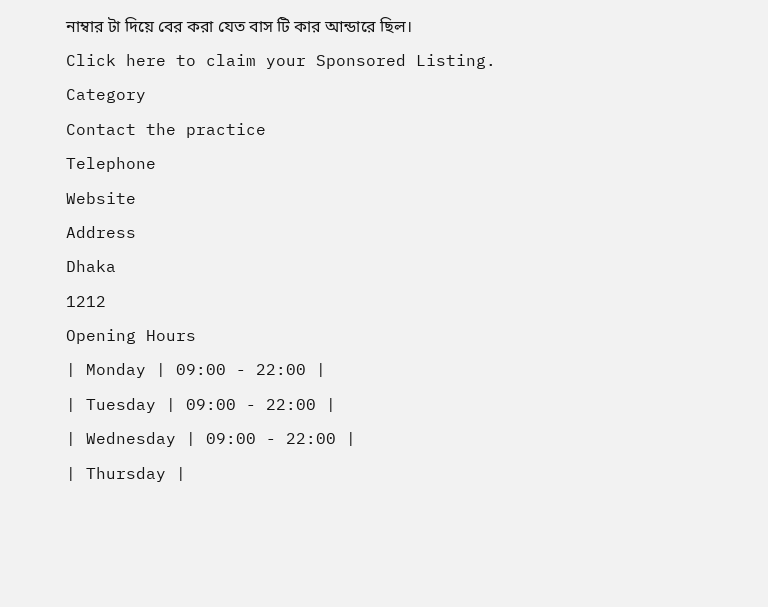নাম্বার টা দিয়ে বের করা যেত বাস টি কার আন্ডারে ছিল।
Click here to claim your Sponsored Listing.
Category
Contact the practice
Telephone
Website
Address
Dhaka
1212
Opening Hours
| Monday | 09:00 - 22:00 |
| Tuesday | 09:00 - 22:00 |
| Wednesday | 09:00 - 22:00 |
| Thursday |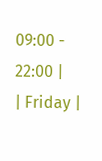09:00 - 22:00 |
| Friday |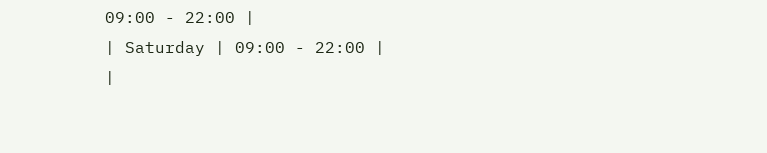09:00 - 22:00 |
| Saturday | 09:00 - 22:00 |
|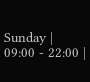Sunday | 09:00 - 22:00 |